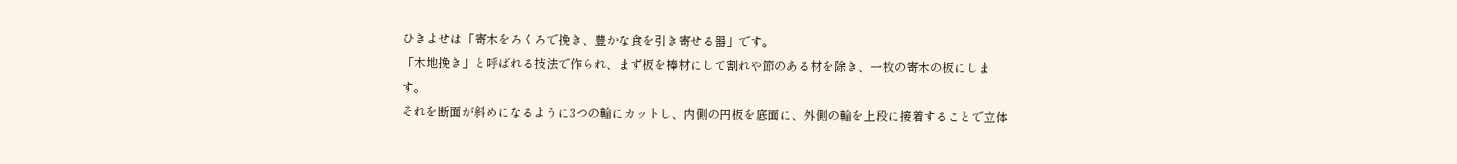ひきよせは「寄木をろくろで挽き、豊かな食を引き寄せる器」です。
「木地挽き」と呼ばれる技法で作られ、まず板を棒材にして割れや節のある材を除き、一枚の寄木の板にします。
それを断面が斜めになるように3つの輪にカットし、内側の円板を底面に、外側の輪を上段に接着することで立体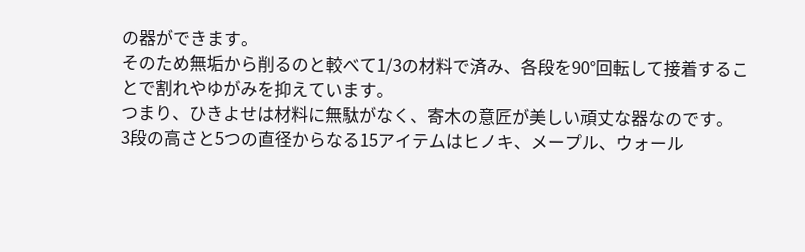の器ができます。
そのため無垢から削るのと較べて1/3の材料で済み、各段を90°回転して接着することで割れやゆがみを抑えています。
つまり、ひきよせは材料に無駄がなく、寄木の意匠が美しい頑丈な器なのです。
3段の高さと5つの直径からなる15アイテムはヒノキ、メープル、ウォール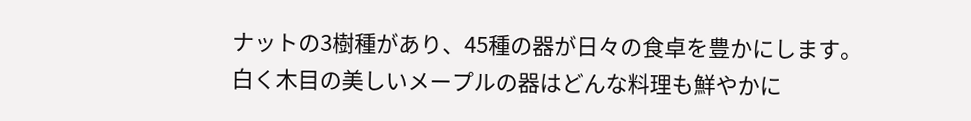ナットの3樹種があり、45種の器が日々の食卓を豊かにします。
白く木目の美しいメープルの器はどんな料理も鮮やかに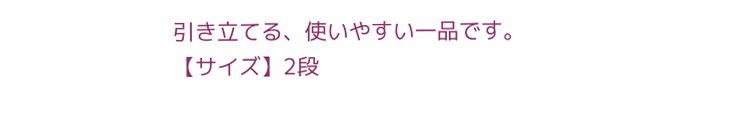引き立てる、使いやすい一品です。
【サイズ】2段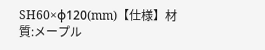SH60×φ120(mm)【仕様】材質:メープル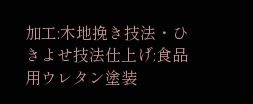加工:木地挽き技法・ひきよせ技法仕上げ:食品用ウレタン塗装